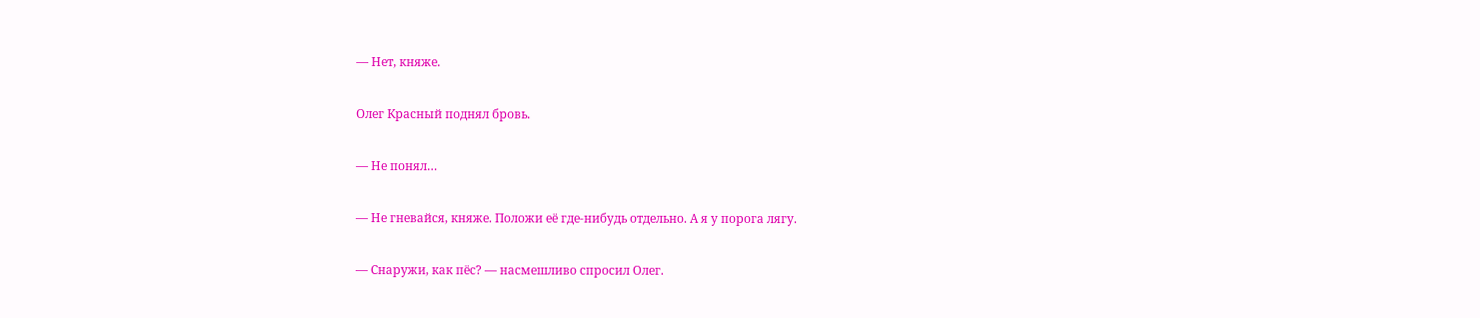— Нет, княже.


Олег Красный поднял бровь.


— Не понял…


— Не гневайся, княже. Положи её где-нибудь отдельно. А я у порога лягу.


— Снаружи, как пёс? — насмешливо спросил Олег.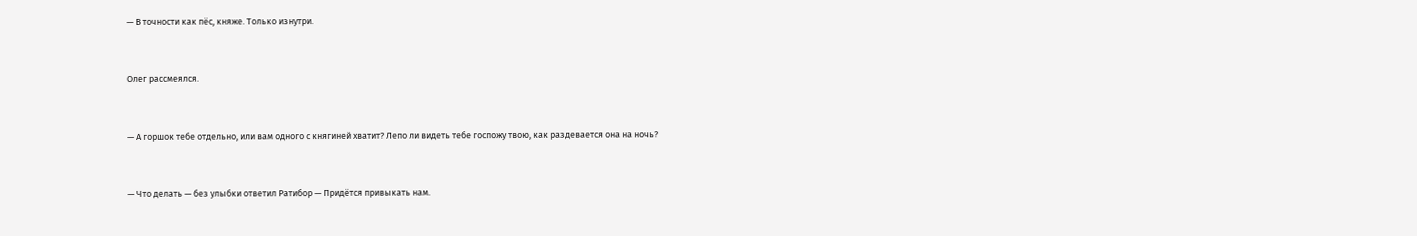— В точности как пёс, княже. Только изнутри.


Олег рассмеялся.


— А горшок тебе отдельно, или вам одного с княгиней хватит? Лепо ли видеть тебе госпожу твою, как раздевается она на ночь?


— Что делать — без улыбки ответил Ратибор — Придётся привыкать нам.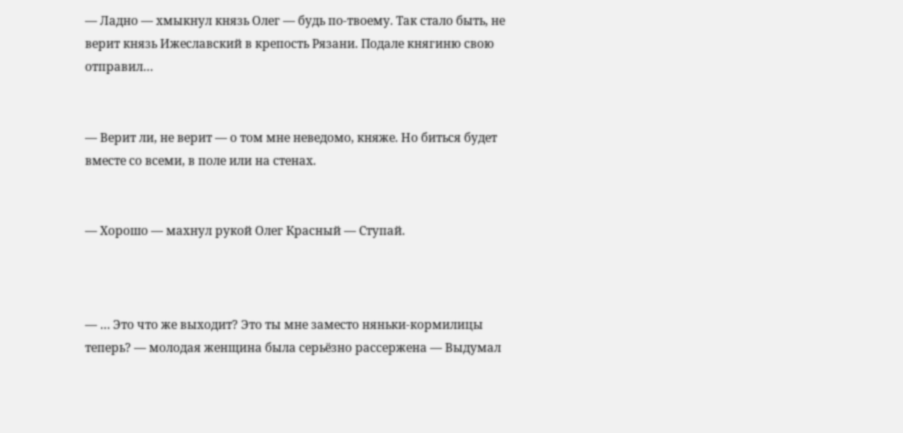— Ладно — хмыкнул князь Олег — будь по-твоему. Так стало быть, не верит князь Ижеславский в крепость Рязани. Подале княгиню свою отправил…


— Верит ли, не верит — о том мне неведомо, княже. Но биться будет вместе со всеми, в поле или на стенах.


— Хорошо — махнул рукой Олег Красный — Ступай.



— … Это что же выходит? Это ты мне заместо няньки-кормилицы теперь? — молодая женщина была серьёзно рассержена — Выдумал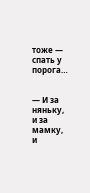тоже — спать у порога…


— И за няньку, и за мамку, и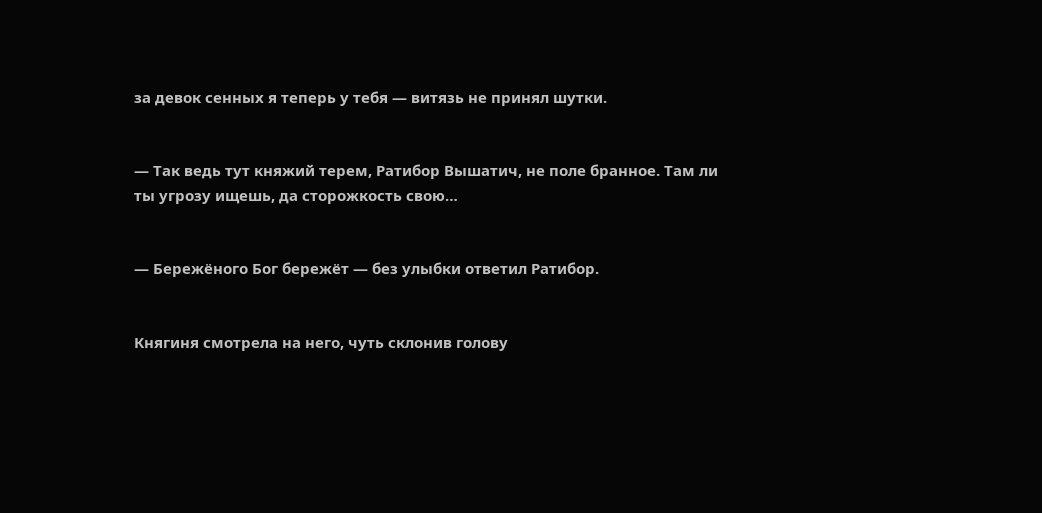за девок сенных я теперь у тебя — витязь не принял шутки.


— Так ведь тут княжий терем, Ратибор Вышатич, не поле бранное. Там ли ты угрозу ищешь, да сторожкость свою…


— Бережёного Бог бережёт — без улыбки ответил Ратибор.


Княгиня смотрела на него, чуть склонив голову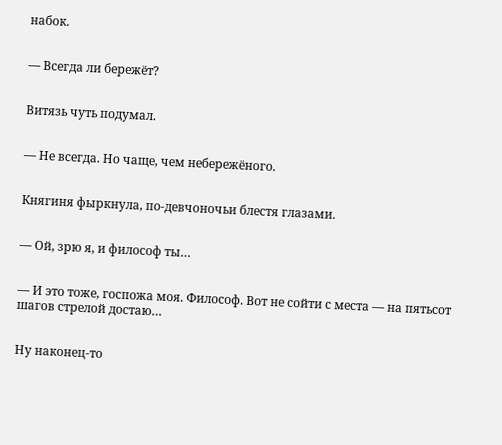набок.


— Всегда ли бережёт?


Витязь чуть подумал.


— Не всегда. Но чаще, чем небережёного.


Княгиня фыркнула, по-девчоночьи блестя глазами.


— Ой, зрю я, и философ ты…


— И это тоже, госпожа моя. Философ. Вот не сойти с места — на пятьсот шагов стрелой достаю…


Ну наконец-то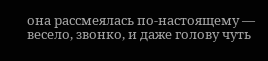она рассмеялась по-настоящему — весело, звонко, и даже голову чуть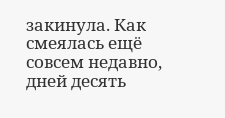закинула. Как смеялась ещё совсем недавно, дней десять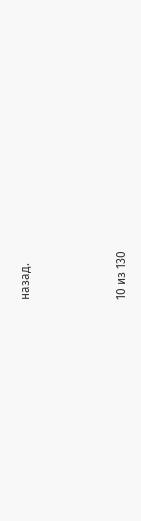назад.



10 из 130